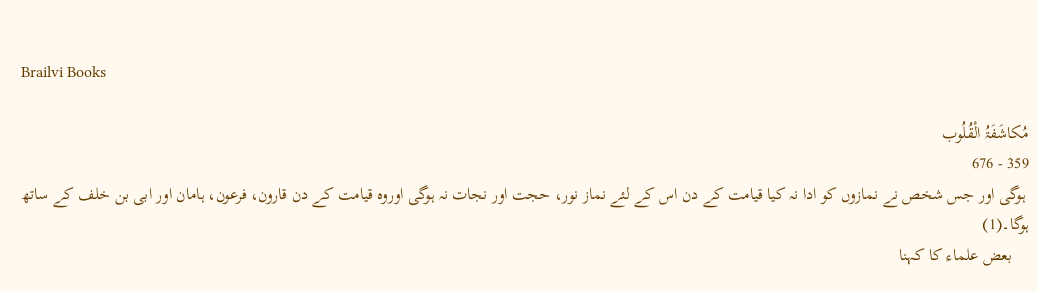Brailvi Books

مُکاشَفَۃُ الْقُلُوب
359 - 676
 ہوگی اور جس شخص نے نمازوں کو ادا نہ کیا قیامت کے دن اس کے لئے نماز نور، حجت اور نجات نہ ہوگی اوروہ قیامت کے دن قارون، فرعون، ہامان اور ابی بن خلف کے ساتھ ہوگا۔(1)
    بعض علماء کا کہنا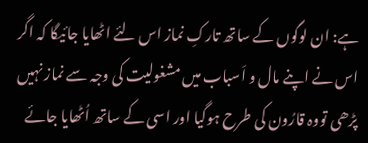ہے: ان لوگوں کے ساتھ تارکِ نماز اس لئے اٹھایا جائیگا کہ اگر اس نے اپنے مال و اَسباب میں مشغولیت کی وجہ سے نماز نہیں پڑھی تووہ قارُون کی طرح ہوگیا اور اسی کے ساتھ اُٹھایا جائے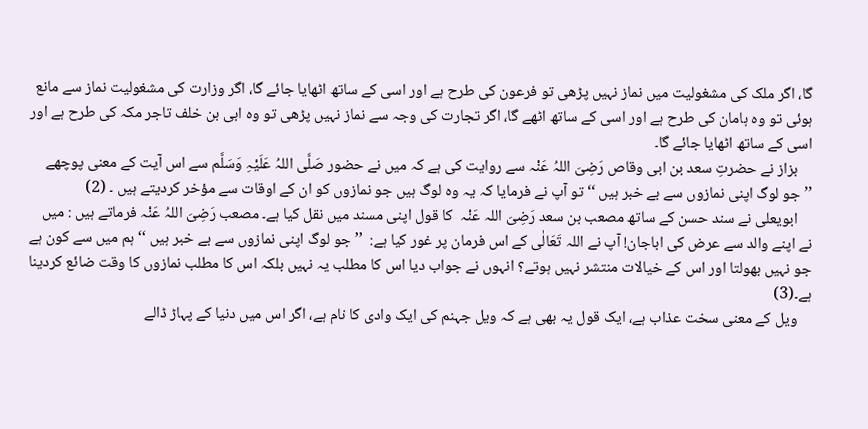گا، اگر ملک کی مشغولیت میں نماز نہیں پڑھی تو فرعون کی طرح ہے اور اسی کے ساتھ اٹھایا جائے گا، اگر وزارت کی مشغولیت نماز سے مانع ہوئی تو وہ ہامان کی طرح ہے اور اسی کے ساتھ اٹھے گا، اگر تجارت کی وجہ سے نماز نہیں پڑھی تو وہ ابی بن خلف تاجر مکہ کی طرح ہے اور اسی کے ساتھ اٹھایا جائے گا۔
    بزاز نے حضرتِ سعد بن ابی وقاص رَضِیَ اللہُ عَنْہ سے روایت کی ہے کہ میں نے حضور صَلَّی اللہُ عَلَیْہِ وَسَلَّم سے اس آیت کے معنی پوچھے ’’جو لوگ اپنی نمازوں سے بے خبر ہیں ‘‘ تو آپ نے فرمایا کہ یہ وہ لوگ ہیں جو نمازوں کو ان کے اوقات سے مؤخر کردیتے ہیں ۔ (2)
    ابویعلی نے سند حسن کے ساتھ مصعب بن سعد رَضِیَ اللہ عَنْہ  کا قول اپنی مسند میں نقل کیا ہے۔ مصعب رَضِیَ اللہُ عَنْہ فرماتے ہیں : میں نے اپنے والد سے عرض کی اباجان! آپ نے اللہ تَعَالٰی کے اس فرمان پر غور کیا ہے:  ’’جو لوگ اپنی نمازوں سے بے خبر ہیں ‘‘ ہم میں سے کون ہے جو نہیں بھولتا اور اس کے خیالات منتشر نہیں ہوتے؟ انہوں نے جواب دیا اس کا مطلب یہ نہیں بلکہ اس کا مطلب نمازوں کا وقت ضائع کردینا ہے۔(3)
    ویل کے معنی سخت عذاب ہے، ایک قول یہ بھی ہے کہ ویل جہنم کی ایک وادی کا نام ہے، اگر اس میں دنیا کے پہاڑ ڈالے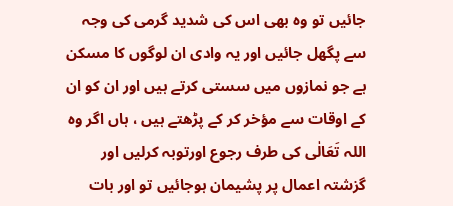جائیں تو وہ بھی اس کی شدید گرمی کی وجہ سے پگھل جائیں اور یہ وادی ان لوگوں کا مسکن ہے جو نمازوں میں سستی کرتے ہیں اور ان کو ان کے اوقات سے مؤخر کر کے پڑھتے ہیں ، ہاں اگر وہ اللہ تَعَالٰی کی طرف رجوع اورتوبہ کرلیں اور گزشتہ اعمال پر پشیمان ہوجائیں تو اور بات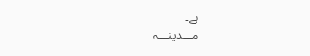ہے۔
مـــدینـــہ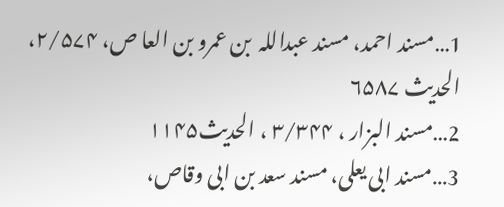1…مسند احمد، مسند عبداللہ  بن عمرو بن العا ص، ۲/۵۷۴، الحدیث ۶۵۸۷
2…مسند البزار ، ۳/۳۴۴ ، الحدیث۱۱۴۵
3…مسند ابی یعلی، مسند سعد بن ابی وقاص،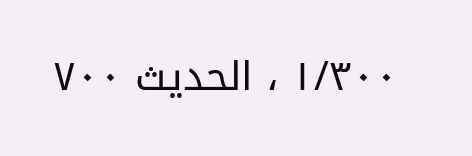۱/۳۰۰ ، الحدیث ۷۰۰